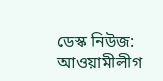ডেস্ক নিউজ:
আওয়ামীলীগ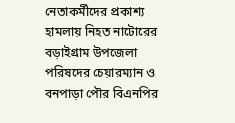নেতাকর্মীদের প্রকাশ্য হামলায় নিহত নাটোরের বড়াইগ্রাম উপজেলা পরিষদের চেয়ারম্যান ও বনপাড়া পৌর বিএনপির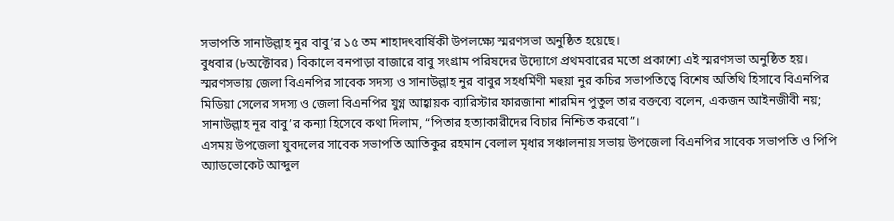সভাপতি সানাউল্লাহ নুর বাবু’র ১৫ তম শাহাদৎবার্ষিকী উপলক্ষ্যে স্মরণসভা অনুষ্ঠিত হয়েছে।
বুধবার (৮অক্টোবর) বিকালে বনপাড়া বাজারে বাবু সংগ্রাম পরিষদের উদ্যোগে প্রথমবারের মতো প্রকাশ্যে এই স্মরণসভা অনুষ্ঠিত হয়।
স্মরণসভায় জেলা বিএনপির সাবেক সদস্য ও সানাউল্লাহ নুর বাবুর সহধর্মিণী মহুয়া নুর কচির সভাপতিত্বে বিশেষ অতিথি হিসাবে বিএনপির মিডিয়া সেলের সদস্য ও জেলা বিএনপির যুগ্ন আহ্বায়ক ব্যারিস্টার ফারজানা শারমিন পুতুল তার বক্তব্যে বলেন, একজন আইনজীবী নয়; সানাউল্লাহ নূর বাবু’র কন্যা হিসেবে কথা দিলাম, “পিতার হত্যাকারীদের বিচার নিশ্চিত করবো”।
এসময় উপজেলা যুবদলের সাবেক সভাপতি আতিকুর রহমান বেলাল মৃধার সঞ্চালনায় সভায় উপজেলা বিএনপির সাবেক সভাপতি ও পিপি অ্যাডভোকেট আব্দুল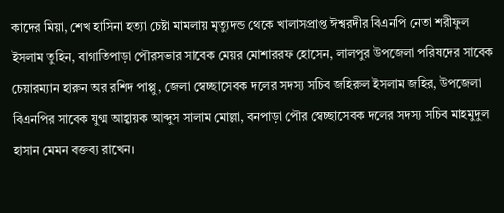কাদের মিয়া, শেখ হাসিনা হত্যা চেষ্টা মামলায় মৃত্যুদন্ড থেকে খালাসপ্রাপ্ত ঈশ্বরদীর বিএনপি নেতা শরীফুল ইসলাম তুহিন, বাগাতিপাড়া পৌরসভার সাবেক মেয়র মোশাররফ হোসেন, লালপুর উপজেলা পরিষদের সাবেক চেয়ারম্যান হারুন অর রশিদ পাপ্পু, জেলা স্বেচ্ছাসেবক দলের সদস্য সচিব জহিরুল ইসলাম জহির, উপজেলা বিএনপির সাবেক যুগ্ম আহ্বায়ক আব্দুস সালাম মোল্লা, বনপাড়া পৌর স্বেচ্ছাসেবক দলের সদস্য সচিব মাহমুদুল হাসান মেমন বক্তব্য রাখেন।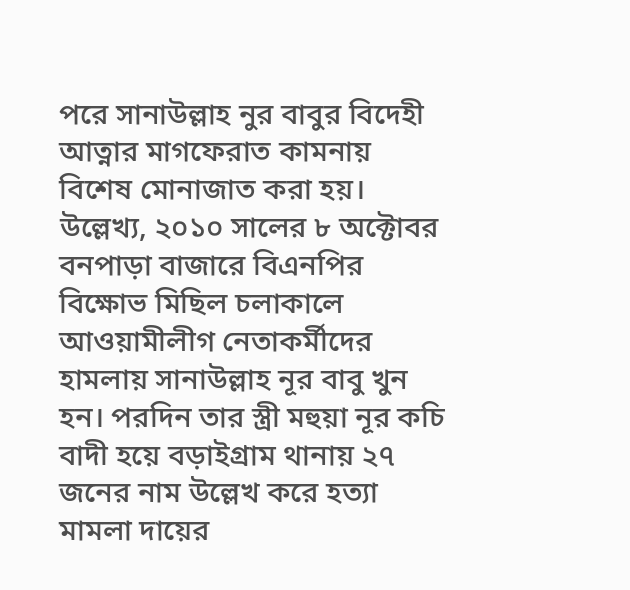পরে সানাউল্লাহ নুর বাবুর বিদেহী আত্নার মাগফেরাত কামনায় বিশেষ মোনাজাত করা হয়।
উল্লেখ্য, ২০১০ সালের ৮ অক্টোবর বনপাড়া বাজারে বিএনপির বিক্ষোভ মিছিল চলাকালে আওয়ামীলীগ নেতাকর্মীদের হামলায় সানাউল্লাহ নূর বাবু খুন হন। পরদিন তার স্ত্রী মহুয়া নূর কচি বাদী হয়ে বড়াইগ্রাম থানায় ২৭ জনের নাম উল্লেখ করে হত্যা মামলা দায়ের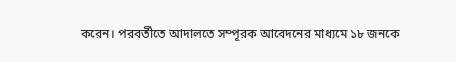করেন। পরবর্তীতে আদালতে সম্পূরক আবেদনের মাধ্যমে ১৮ জনকে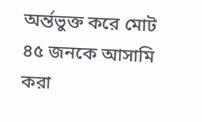অর্ন্তভুক্ত করে মোট ৪৫ জনকে আসামি করা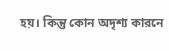হয়। কিন্তু কোন অদৃশ্য কারনে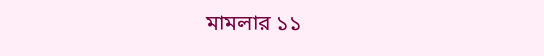মামলার ১১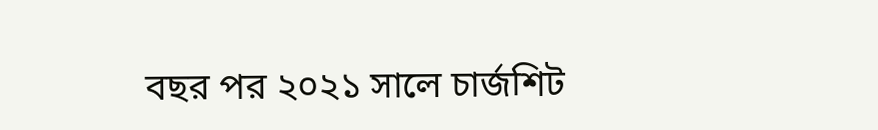বছর পর ২০২১ সালে চার্জশিট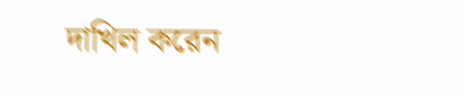দাখিল করেন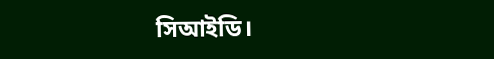সিআইডি।